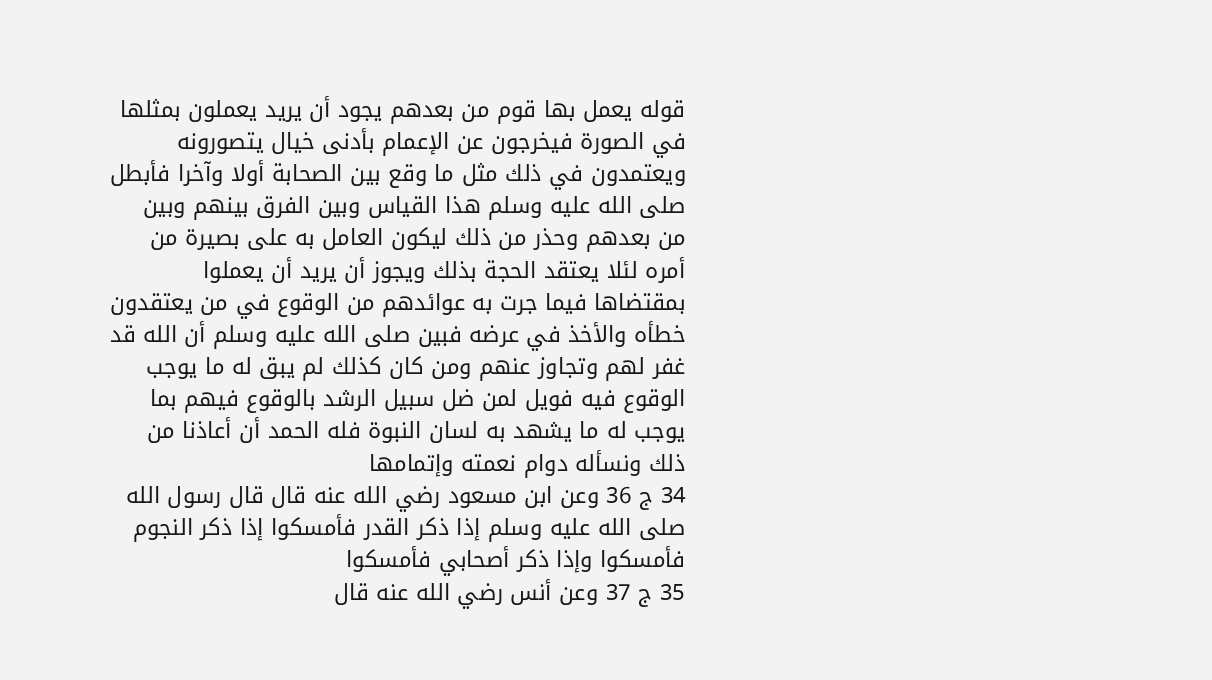قوله يعمل بها قوم من بعدهم يجود أن يريد يعملون بمثلها في الصورة فيخرجون عن الإعمام بأدنى خيال يتصورونه ويعتمدون في ذلك مثل ما وقع بين الصحابة أولا وآخرا فأبطل صلى الله عليه وسلم هذا القياس وبين الفرق بينهم وبين من بعدهم وحذر من ذلك ليكون العامل به على بصيرة من أمره لئلا يعتقد الحجة بذلك ويجوز أن يريد أن يعملوا بمقتضاها فيما جرت به عوائدهم من الوقوع في من يعتقدون خطأه والأخذ في عرضه فبين صلى الله عليه وسلم أن الله قد غفر لهم وتجاوز عنهم ومن كان كذلك لم يبق له ما يوجب الوقوع فيه فويل لمن ضل سبيل الرشد بالوقوع فيهم بما يوجب له ما يشهد به لسان النبوة فله الحمد أن أعاذنا من ذلك ونسأله دوام نعمته وإتمامها
34 ج 36 وعن ابن مسعود رضي الله عنه قال قال رسول الله صلى الله عليه وسلم إذا ذكر القدر فأمسكوا إذا ذكر النجوم فأمسكوا وإذا ذكر أصحابي فأمسكوا
35 ج 37 وعن أنس رضي الله عنه قال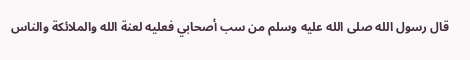قال رسول الله صلى الله عليه وسلم من سب أصحابي فعليه لعنة الله والملائكة والناس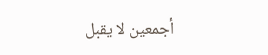أجمعين لا يقبل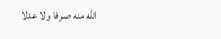الله منه صرفا ولا عدلا